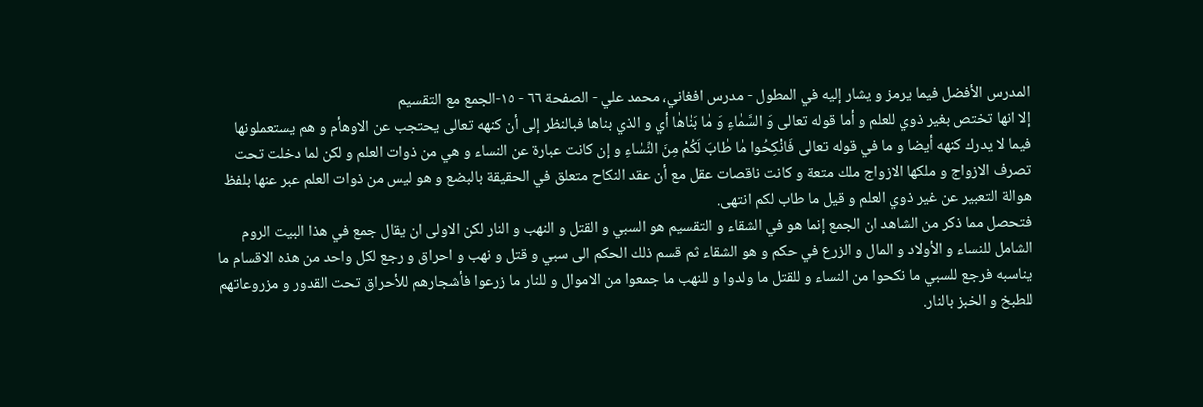المدرس الأفضل فيما يرمز و يشار إليه في المطول - مدرس افغاني، محمد علي - الصفحة ٦٦ - ١٥-الجمع مع التقسيم
إلا انها تختص بغير ذوي للعلم و أما قوله تعالى وَ السَّمٰاءِ وَ مٰا بَنٰاهٰا أي و الذي بناها فبالنظر إلى أن كنهه تعالى يحتجب عن الاوهأم و هم يستعملونها فيما لا يدرك كنهه أيضا و ما في قوله تعالى فَانْكِحُوا مٰا طٰابَ لَكُمْ مِنَ النِّسٰاءِ و إن كانت عبارة عن النساء و هي من ذوات العلم و لكن لما دخلت تحت تصرف الازواج و ملكها الازواج ملك متعة و كانت ناقصات عقل مع أن عقد النكاح متعلق في الحقيقة بالبضع و هو ليس من ذوات العلم عبر عنها بلفظ هوالة التعبير عن غير ذوي العلم و قيل ما طاب لكم انتهى.
فتحصل مما ذكر من الشاهد ان الجمع إنما هو في الشقاء و التقسيم هو السبي و القتل و النهب و النار لكن الاولى ان يقال جمع في هذا البيت الروم الشامل للنساء و الأولاد و المال و الزرع في حكم و هو الشقاء ثم قسم ذلك الحكم الى سبي و قتل و نهب و احراق و رجع لكل واحد من هذه الاقسام ما يناسبه فرجع للسبي ما نكحوا من النساء و للقتل ما ولدوا و للنهب ما جمعوا من الاموال و للنار ما زرعوا فأشجارهم للأحراق تحت القدور و مزروعاتهم للطبخ و الخبز بالنار.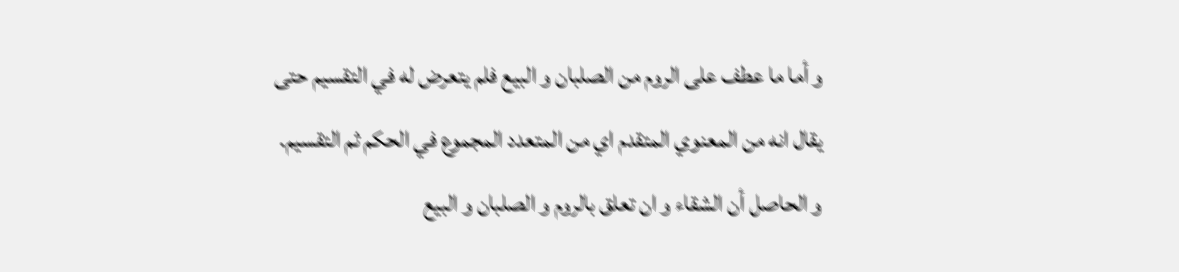و أما ما عطف على الروم من الصلبان و البيع فلم يتعرض له في التقسيم حتى يقال انه من المعنوي المتقدم اي من المتعدد المجموع في الحكم ثم التقسيم.
و الحاصل أن الشقاء و ان تعلق بالروم و الصلبان و البيع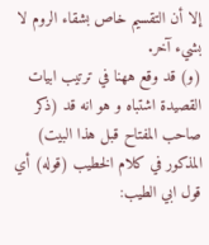إلا أن التقسيم خاص بشقاء الروم لا بشيء آخر.
(و) قد وقع ههنا في ترتيب ابيات القصيدة اشتباه و هو انه قد (ذكر صاحب المفتاح قبل هذا البيت) المذكور في كلام الخطيب (قوله) أي قول ابي الطيب: